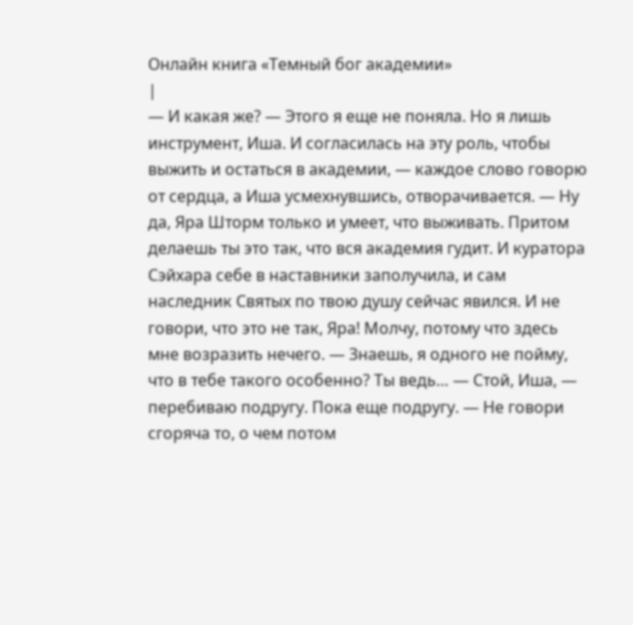Онлайн книга «Темный бог академии»
|
— И какая же? — Этого я еще не поняла. Но я лишь инструмент, Иша. И согласилась на эту роль, чтобы выжить и остаться в академии, — каждое слово говорю от сердца, а Иша усмехнувшись, отворачивается. — Ну да, Яра Шторм только и умеет, что выживать. Притом делаешь ты это так, что вся академия гудит. И куратора Сэйхара себе в наставники заполучила, и сам наследник Святых по твою душу сейчас явился. И не говори, что это не так, Яра! Молчу, потому что здесь мне возразить нечего. — Знаешь, я одного не пойму, что в тебе такого особенно? Ты ведь… — Стой, Иша, — перебиваю подругу. Пока еще подругу. — Не говори сгоряча то, о чем потом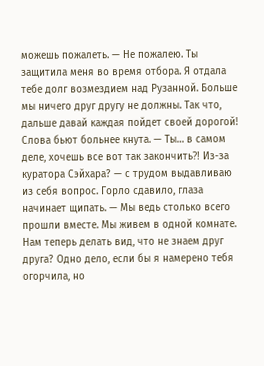можешь пожалеть. — Не пожалею. Ты защитила меня во время отбора. Я отдала тебе долг возмездием над Рузанной. Больше мы ничего друг другу не должны. Так что, дальше давай каждая пойдет своей дорогой! Слова бьют больнее кнута. — Ты… в самом деле, хочешь все вот так закончить⁈ Из-за куратора Сэйхара? — с трудом выдавливаю из себя вопрос. Горло сдавило, глаза начинает щипать. — Мы ведь столько всего прошли вместе. Мы живем в одной комнате. Нам теперь делать вид, что не знаем друг друга? Одно дело, если бы я намерено тебя огорчила, но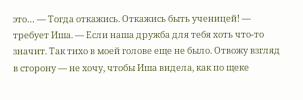это… — Тогда откажись. Откажись быть ученицей! — требует Иша. — Если наша дружба для тебя хоть что-то значит. Так тихо в моей голове еще не было. Отвожу взгляд в сторону — не хочу, чтобы Иша видела, как по щеке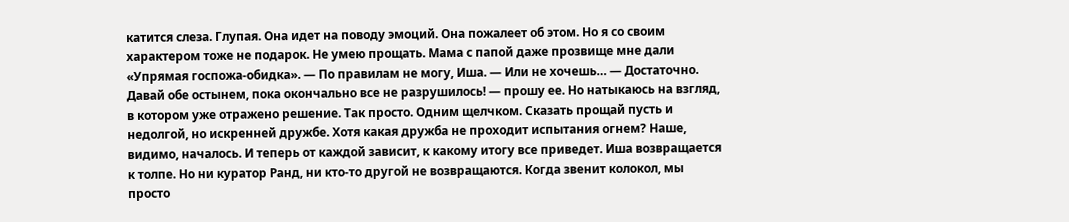катится слеза. Глупая. Она идет на поводу эмоций. Она пожалеет об этом. Но я со своим характером тоже не подарок. Не умею прощать. Мама с папой даже прозвище мне дали «Упрямая госпожа-обидка». — По правилам не могу, Иша. — Или не хочешь… — Достаточно. Давай обе остынем, пока окончально все не разрушилось! — прошу ее. Но натыкаюсь на взгляд, в котором уже отражено решение. Так просто. Одним щелчком. Сказать прощай пусть и недолгой, но искренней дружбе. Хотя какая дружба не проходит испытания огнем? Наше, видимо, началось. И теперь от каждой зависит, к какому итогу все приведет. Иша возвращается к толпе. Но ни куратор Ранд, ни кто-то другой не возвращаются. Когда звенит колокол, мы просто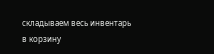складываем весь инвентарь в корзину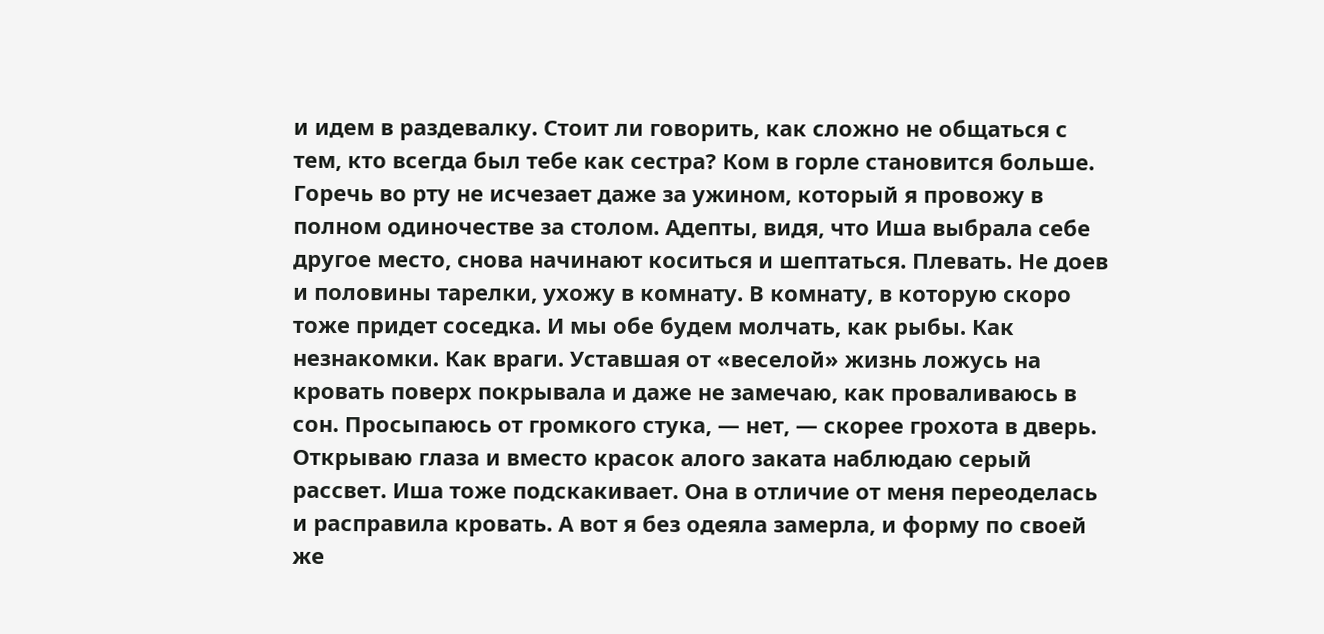и идем в раздевалку. Стоит ли говорить, как сложно не общаться с тем, кто всегда был тебе как сестра? Ком в горле становится больше. Горечь во рту не исчезает даже за ужином, который я провожу в полном одиночестве за столом. Адепты, видя, что Иша выбрала себе другое место, снова начинают коситься и шептаться. Плевать. Не доев и половины тарелки, ухожу в комнату. В комнату, в которую скоро тоже придет соседка. И мы обе будем молчать, как рыбы. Как незнакомки. Как враги. Уставшая от «веселой» жизнь ложусь на кровать поверх покрывала и даже не замечаю, как проваливаюсь в сон. Просыпаюсь от громкого стука, — нет, — скорее грохота в дверь. Открываю глаза и вместо красок алого заката наблюдаю серый рассвет. Иша тоже подскакивает. Она в отличие от меня переоделась и расправила кровать. А вот я без одеяла замерла, и форму по своей же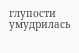глупости умудрилась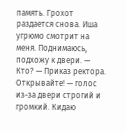память. Грохот раздается снова. Иша угрюмо смотрит на меня. Поднимаюсь, подхожу к двери. — Кто? — Приказ ректора. Открывайте! — голос из-за двери строгий и громкий. Кидаю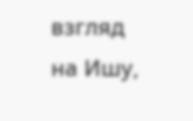взгляд на Ишу,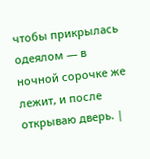чтобы прикрылась одеялом — в ночной сорочке же лежит, и после открываю дверь. |